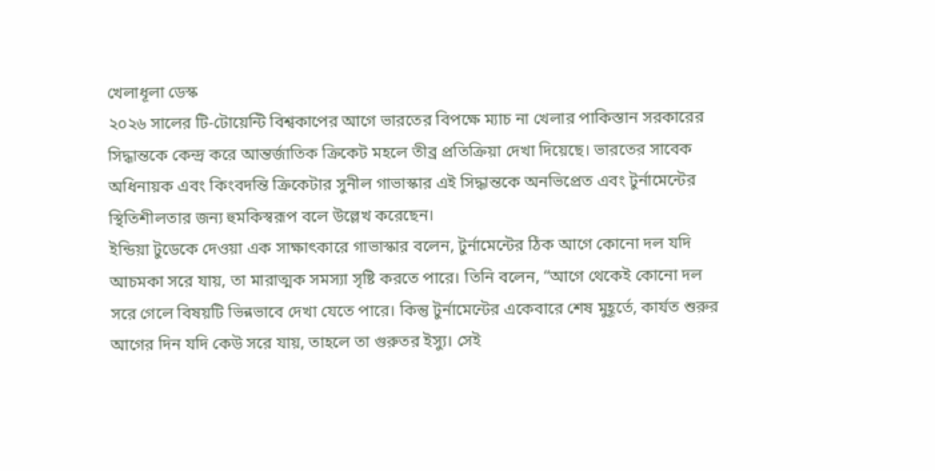খেলাধূলা ডেস্ক
২০২৬ সালের টি-টোয়েন্টি বিশ্বকাপের আগে ভারতের বিপক্ষে ম্যাচ না খেলার পাকিস্তান সরকারের সিদ্ধান্তকে কেন্দ্র করে আন্তর্জাতিক ক্রিকেট মহলে তীব্র প্রতিক্রিয়া দেখা দিয়েছে। ভারতের সাবেক অধিনায়ক এবং কিংবদন্তি ক্রিকেটার সুনীল গাভাস্কার এই সিদ্ধান্তকে অনভিপ্রেত এবং টুর্নামেন্টের স্থিতিশীলতার জন্য হুমকিস্বরূপ বলে উল্লেখ করেছেন।
ইন্ডিয়া টুডেকে দেওয়া এক সাক্ষাৎকারে গাভাস্কার বলেন, টুর্নামেন্টের ঠিক আগে কোনো দল যদি আচমকা সরে যায়, তা মারাত্মক সমস্যা সৃষ্টি করতে পারে। তিনি বলেন, “আগে থেকেই কোনো দল সরে গেলে বিষয়টি ভিন্নভাবে দেখা যেতে পারে। কিন্তু টুর্নামেন্টের একেবারে শেষ মুহূর্তে, কার্যত শুরুর আগের দিন যদি কেউ সরে যায়, তাহলে তা গুরুতর ইস্যু। সেই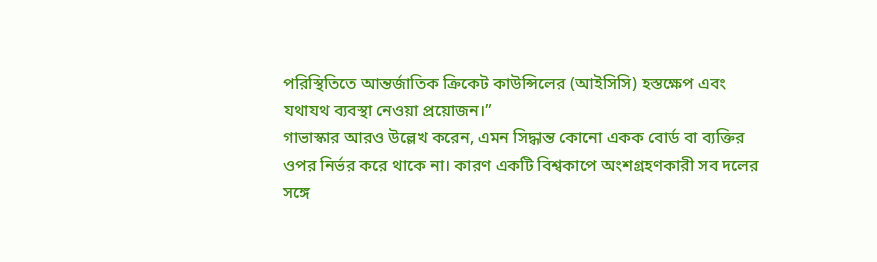পরিস্থিতিতে আন্তর্জাতিক ক্রিকেট কাউন্সিলের (আইসিসি) হস্তক্ষেপ এবং যথাযথ ব্যবস্থা নেওয়া প্রয়োজন।”
গাভাস্কার আরও উল্লেখ করেন, এমন সিদ্ধান্ত কোনো একক বোর্ড বা ব্যক্তির ওপর নির্ভর করে থাকে না। কারণ একটি বিশ্বকাপে অংশগ্রহণকারী সব দলের সঙ্গে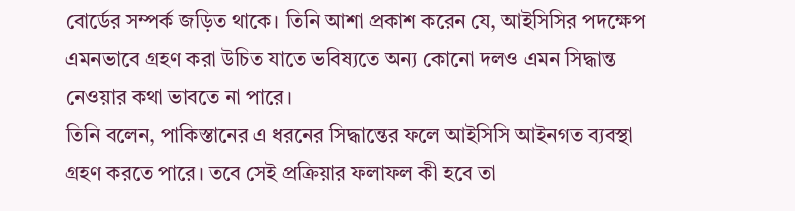বোর্ডের সম্পর্ক জড়িত থাকে। তিনি আশা প্রকাশ করেন যে, আইসিসির পদক্ষেপ এমনভাবে গ্রহণ করা উচিত যাতে ভবিষ্যতে অন্য কোনো দলও এমন সিদ্ধান্ত নেওয়ার কথা ভাবতে না পারে।
তিনি বলেন, পাকিস্তানের এ ধরনের সিদ্ধান্তের ফলে আইসিসি আইনগত ব্যবস্থা গ্রহণ করতে পারে। তবে সেই প্রক্রিয়ার ফলাফল কী হবে তা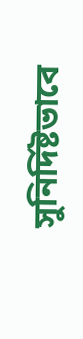সুনির্দিষ্টভাবে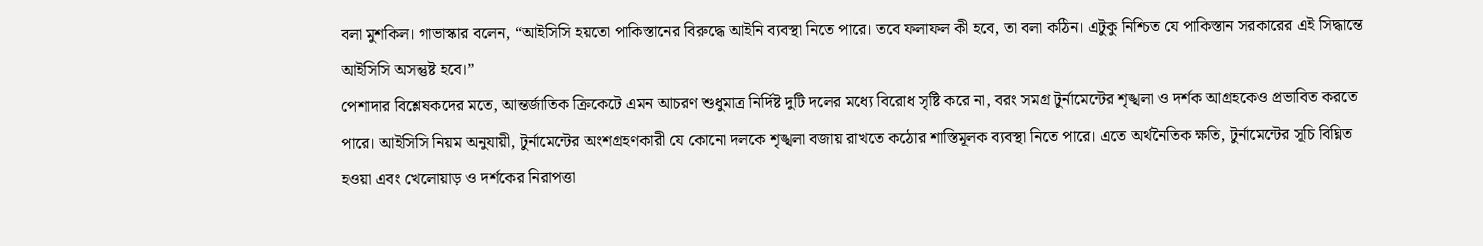বলা মুশকিল। গাভাস্কার বলেন, “আইসিসি হয়তো পাকিস্তানের বিরুদ্ধে আইনি ব্যবস্থা নিতে পারে। তবে ফলাফল কী হবে, তা বলা কঠিন। এটুকু নিশ্চিত যে পাকিস্তান সরকারের এই সিদ্ধান্তে আইসিসি অসন্তুষ্ট হবে।”
পেশাদার বিশ্লেষকদের মতে, আন্তর্জাতিক ক্রিকেটে এমন আচরণ শুধুমাত্র নির্দিষ্ট দুটি দলের মধ্যে বিরোধ সৃষ্টি করে না, বরং সমগ্র টুর্নামেন্টের শৃঙ্খলা ও দর্শক আগ্রহকেও প্রভাবিত করতে পারে। আইসিসি নিয়ম অনুযায়ী, টুর্নামেন্টের অংশগ্রহণকারী যে কোনো দলকে শৃঙ্খলা বজায় রাখতে কঠোর শাস্তিমূলক ব্যবস্থা নিতে পারে। এতে অর্থনৈতিক ক্ষতি, টুর্নামেন্টের সূচি বিঘ্নিত হওয়া এবং খেলোয়াড় ও দর্শকের নিরাপত্তা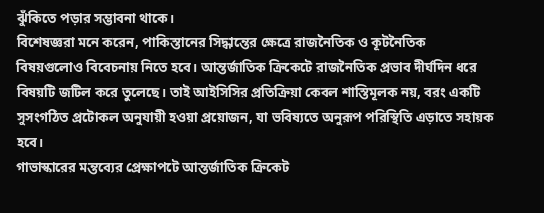ঝুঁকিতে পড়ার সম্ভাবনা থাকে।
বিশেষজ্ঞরা মনে করেন, পাকিস্তানের সিদ্ধান্তের ক্ষেত্রে রাজনৈতিক ও কূটনৈতিক বিষয়গুলোও বিবেচনায় নিতে হবে। আন্তর্জাতিক ক্রিকেটে রাজনৈতিক প্রভাব দীর্ঘদিন ধরে বিষয়টি জটিল করে তুলেছে। তাই আইসিসির প্রতিক্রিয়া কেবল শাস্তিমূলক নয়, বরং একটি সুসংগঠিত প্রটোকল অনুযায়ী হওয়া প্রয়োজন, যা ভবিষ্যতে অনুরূপ পরিস্থিতি এড়াতে সহায়ক হবে।
গাভাস্কারের মন্তব্যের প্রেক্ষাপটে আন্তর্জাতিক ক্রিকেট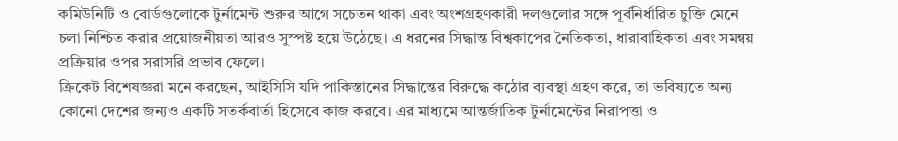কমিউনিটি ও বোর্ডগুলোকে টুর্নামেন্ট শুরুর আগে সচেতন থাকা এবং অংশগ্রহণকারী দলগুলোর সঙ্গে পূর্বনির্ধারিত চুক্তি মেনে চলা নিশ্চিত করার প্রয়োজনীয়তা আরও সুস্পষ্ট হয়ে উঠেছে। এ ধরনের সিদ্ধান্ত বিশ্বকাপের নৈতিকতা, ধারাবাহিকতা এবং সমন্বয় প্রক্রিয়ার ওপর সরাসরি প্রভাব ফেলে।
ক্রিকেট বিশেষজ্ঞরা মনে করছেন, আইসিসি যদি পাকিস্তানের সিদ্ধান্তের বিরুদ্ধে কঠোর ব্যবস্থা গ্রহণ করে, তা ভবিষ্যতে অন্য কোনো দেশের জন্যও একটি সতর্কবার্তা হিসেবে কাজ করবে। এর মাধ্যমে আন্তর্জাতিক টুর্নামেন্টের নিরাপত্তা ও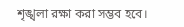শৃঙ্খলা রক্ষা করা সম্ভব হবে।